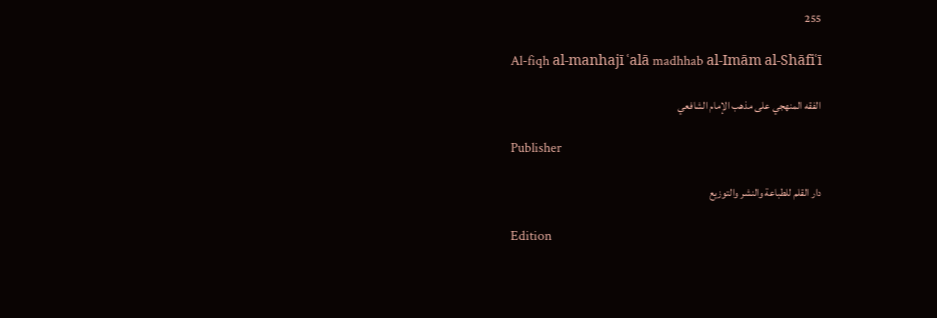255

Al-fiqh al-manhajī ʿalā madhhab al-Imām al-Shāfiʿī

الفقه المنهجي على مذهب الإمام الشافعي

Publisher

دار القلم للطباعة والنشر والتوزيع

Edition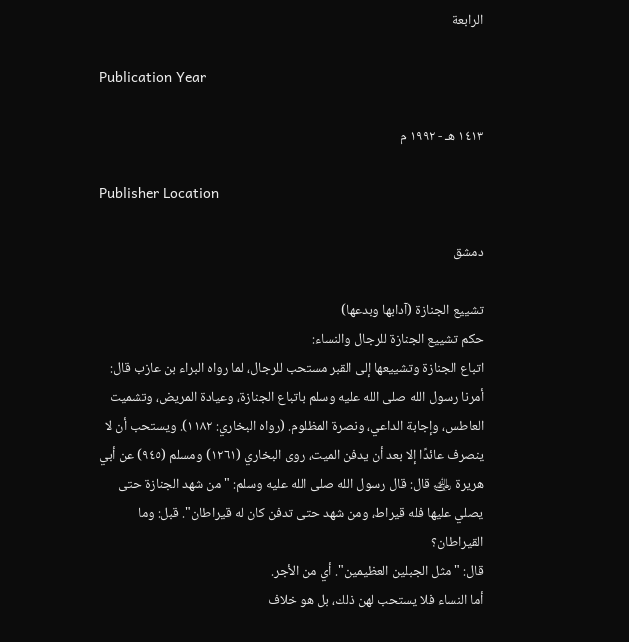الرابعة

Publication Year

١٤١٣ هـ - ١٩٩٢ م

Publisher Location

دمشق

تشييع الجنازة (آدابها وبدعها)
حكم تشييع الجنازة للرجال والنساء:
اتباع الجنازة وتشييعها إلى القبر مستحب للرجال، لما رواه البراء بن عازب قال: أمرنا رسول الله صلى الله عليه وسلم باتباع الجنازة، وعيادة المريض، وتشميت العاطس، وإجابة الداعي، ونصرة المظلوم. (رواه البخاري: ١١٨٢). ويستحب أن لا ينصرف عائدًا إلا بعد أن يدفن الميت، روى البخاري (١٢٦١) ومسلم (٩٤٥) عن أبي هريرة ﵁ قال: قال رسول الله صلى الله عليه وسلم: " من شهد الجنازة حتى يصلي عليها فله قيراط، ومن شهد حتى تدفن كان له قيراطان". قبل: وما القيراطان؟
قال: " مثل الجبلين العظيمين". أي من الأجر.
أما النساء فلا يستحب لهن ذلك، بل هو خلاف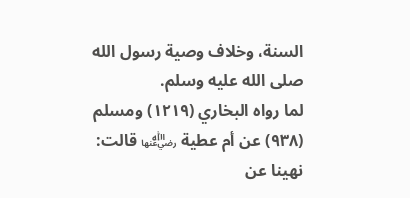السنة، وخلاف وصية رسول الله صلى الله عليه وسلم.
لما رواه البخاري (١٢١٩) ومسلم (٩٣٨) عن أم عطية ﵂ قالت: نهينا عن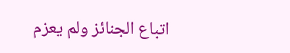اتباع الجنائز ولم يعزم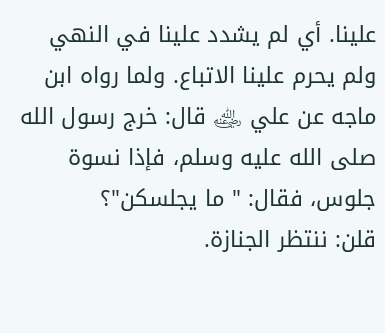علينا. أي لم يشدد علينا في النهي ولم يحرم علينا الاتباع. ولما رواه ابن ماجه عن علي ﵁ قال: خرج رسول الله صلى الله عليه وسلم، فإذا نسوة جلوس، فقال: " ما يجلسكن"؟
قلن: ننتظر الجنازة.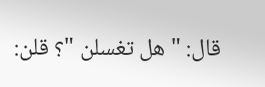قال: " هل تغسلن "؟ قلن: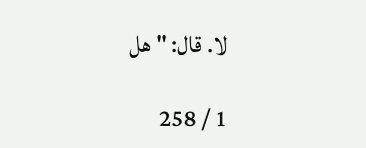لا. قال: " هل

1 / 258